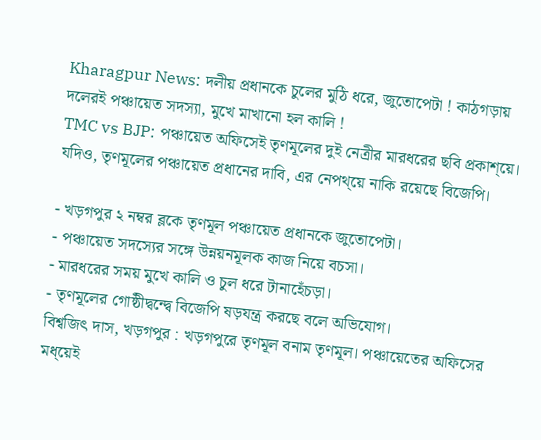Kharagpur News: দলীয় প্রধানকে চুলের মুঠি ধরে, জুতোপেটা ! কাঠগড়ায় দলেরই পঞ্চায়েত সদস্যা, মুখে মাখানো হল কালি !
TMC vs BJP: পঞ্চায়েত অফিসেই তৃণমূলের দুই নেত্রীর মারধরের ছবি প্রকাশ্য়ে। যদিও, তৃণমূলের পঞ্চায়েত প্রধানের দাবি, এর নেপথ্য়ে নাকি রয়েছে বিজেপি।

- খড়গপুর ২ নম্বর ব্লকে তৃণমূল পঞ্চায়েত প্রধানকে জুতোপেটা।
- পঞ্চায়েত সদস্যের সঙ্গে উন্নয়নমূলক কাজ নিয়ে বচসা।
- মারধরের সময় মুখে কালি ও চুল ধরে টানাহেঁচড়া।
- তৃণমূলের গোষ্ঠীদ্বন্দ্বে বিজেপি ষড়যন্ত্র করছে বলে অভিযোগ।
বিশ্বজিৎ দাস, খড়গপুর : খড়গপুরে তৃণমূল বনাম তৃণমূল। পঞ্চায়েতের অফিসের মধ্য়েই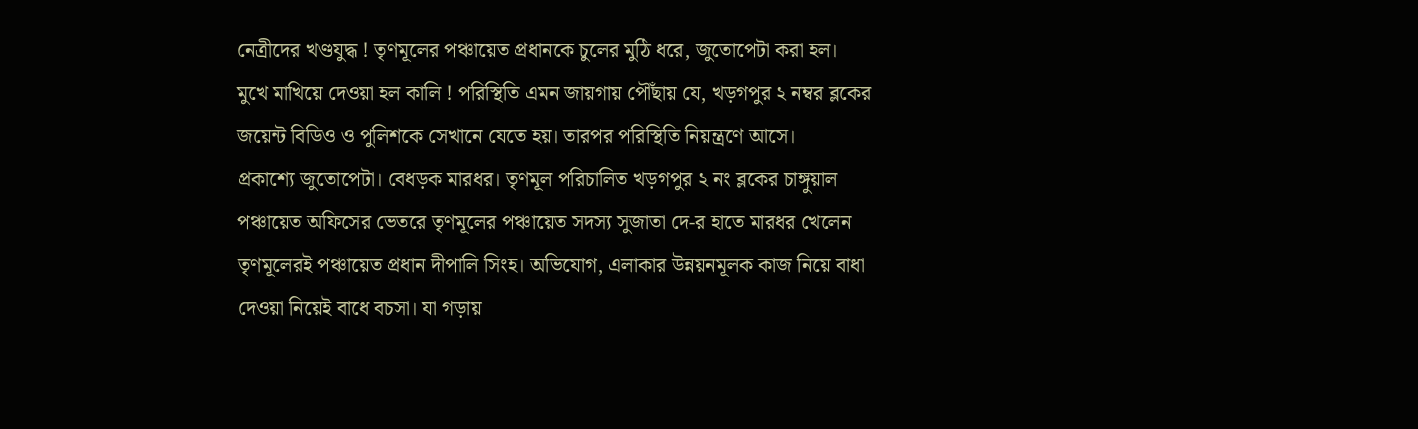নেত্রীদের খণ্ডযুদ্ধ ! তৃণমূলের পঞ্চায়েত প্রধানকে চুলের মুঠি ধরে, জুতোপেটা করা হল। মুখে মাখিয়ে দেওয়া হল কালি ! পরিস্থিতি এমন জায়গায় পৌঁছায় যে, খড়গপুর ২ নম্বর ব্লকের জয়েন্ট বিডিও ও পুলিশকে সেখানে যেতে হয়। তারপর পরিস্থিতি নিয়ন্ত্রণে আসে।
প্রকাশ্যে জুতোপেটা। বেধড়ক মারধর। তৃণমূল পরিচালিত খড়গপুর ২ নং ব্লকের চাঙ্গুয়াল পঞ্চায়েত অফিসের ভেতরে তৃণমূলের পঞ্চায়েত সদস্য সুজাতা দে-র হাতে মারধর খেলেন তৃণমূলেরই পঞ্চায়েত প্রধান দীপালি সিংহ। অভিযোগ, এলাকার উন্নয়নমূলক কাজ নিয়ে বাধা দেওয়া নিয়েই বাধে বচসা। যা গড়ায়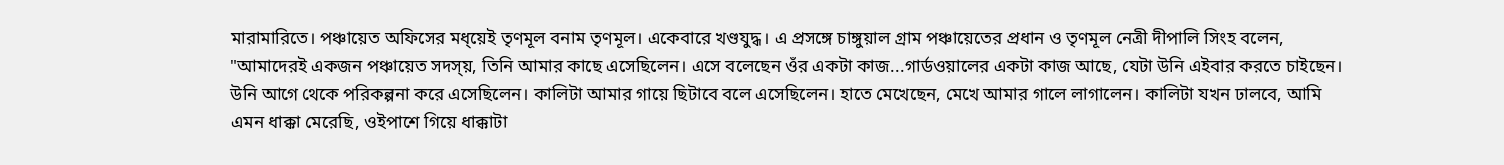মারামারিতে। পঞ্চায়েত অফিসের মধ্য়েই তৃণমূল বনাম তৃণমূল। একেবারে খণ্ডযুদ্ধ। এ প্রসঙ্গে চাঙ্গুয়াল গ্রাম পঞ্চায়েতের প্রধান ও তৃণমূল নেত্রী দীপালি সিংহ বলেন, "আমাদেরই একজন পঞ্চায়েত সদস্য়, তিনি আমার কাছে এসেছিলেন। এসে বলেছেন ওঁর একটা কাজ...গার্ডওয়ালের একটা কাজ আছে, যেটা উনি এইবার করতে চাইছেন। উনি আগে থেকে পরিকল্পনা করে এসেছিলেন। কালিটা আমার গায়ে ছিটাবে বলে এসেছিলেন। হাতে মেখেছেন, মেখে আমার গালে লাগালেন। কালিটা যখন ঢালবে, আমি এমন ধাক্কা মেরেছি, ওইপাশে গিয়ে ধাক্কাটা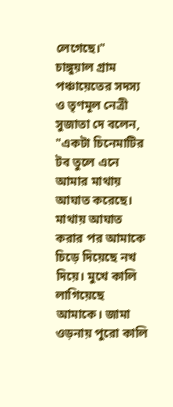লেগেছে।"
চাঙ্গুয়াল গ্রাম পঞ্চায়েতের সদস্য ও তৃণমূল নেত্রী সুজাতা দে বলেন, "একটা চিনেমাটির টব তুলে এনে আমার মাথায় আঘাত করেছে। মাথায় আঘাত করার পর আমাকে চিড়ে দিয়েছে নখ দিয়ে। মুখে কালি লাগিয়েছে আমাকে। জামা ওড়নায় পুরো কালি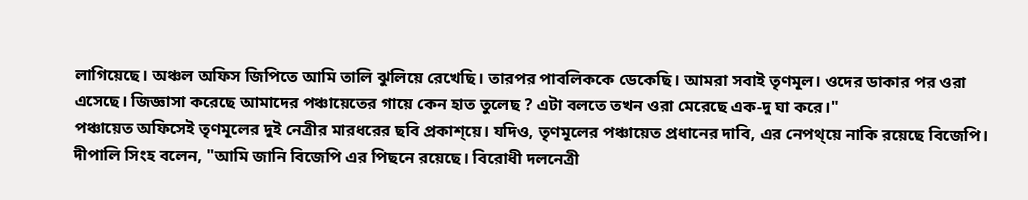লাগিয়েছে। অঞ্চল অফিস জিপিতে আমি তালি ঝুলিয়ে রেখেছি। তারপর পাবলিককে ডেকেছি। আমরা সবাই তৃণমূল। ওদের ডাকার পর ওরা এসেছে। জিজ্ঞাসা করেছে আমাদের পঞ্চায়েতের গায়ে কেন হাত তুলেছ ? এটা বলতে তখন ওরা মেরেছে এক-দু ঘা করে।"
পঞ্চায়েত অফিসেই তৃণমূলের দুই নেত্রীর মারধরের ছবি প্রকাশ্য়ে। যদিও, তৃণমূলের পঞ্চায়েত প্রধানের দাবি, এর নেপথ্য়ে নাকি রয়েছে বিজেপি। দীপালি সিংহ বলেন, "আমি জানি বিজেপি এর পিছনে রয়েছে। বিরোধী দলনেত্রী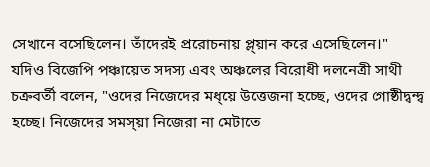সেখানে বসেছিলেন। তাঁদেরই প্ররোচনায় প্ল্য়ান করে এসেছিলেন।"
যদিও বিজেপি পঞ্চায়েত সদস্য এবং অঞ্চলের বিরোধী দলনেত্রী সাথী চক্রবর্তী বলেন, "ওদের নিজেদের মধ্য়ে উত্তেজনা হচ্ছে, ওদের গোষ্ঠীদ্বন্দ্ব হচ্ছে। নিজেদের সমস্য়া নিজেরা না মেটাতে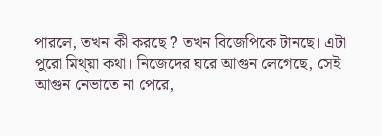পারলে, তখন কী করছে ? তখন বিজেপিকে টানছে। এটা পুরো মিথ্য়া কথা। নিজেদের ঘরে আগুন লেগেছে, সেই আগুন নেভাতে না পেরে,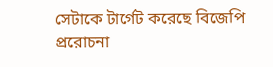সেটাকে টার্গেট করেছে বিজেপি প্ররোচনা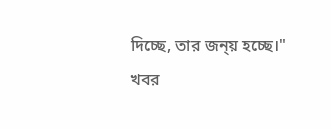দিচ্ছে, তার জন্য় হচ্ছে।"
খবর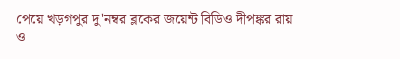পেয়ে খড়গপুর দু'নম্বর ব্লকের জয়েন্ট বিডিও দীপঙ্কর রায় ও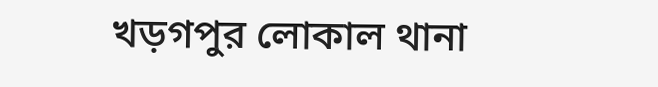খড়গপুর লোকাল থানা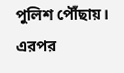পুলিশ পৌঁছায়। এরপর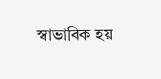স্বাভাবিক হয়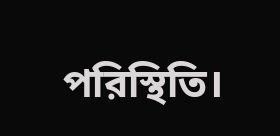পরিস্থিতি।